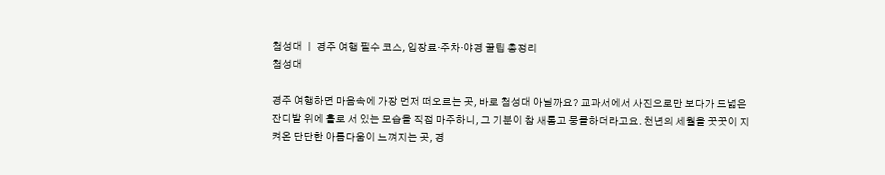첨성대 ㅣ 경주 여행 필수 코스, 입장료·주차·야경 꿀팁 총정리
첨성대

경주 여행하면 마음속에 가장 먼저 떠오르는 곳, 바로 첨성대 아닐까요? 교과서에서 사진으로만 보다가 드넓은 잔디밭 위에 홀로 서 있는 모습을 직접 마주하니, 그 기분이 참 새롭고 뭉클하더라고요. 천년의 세월을 꿋꿋이 지켜온 단단한 아름다움이 느껴지는 곳, 경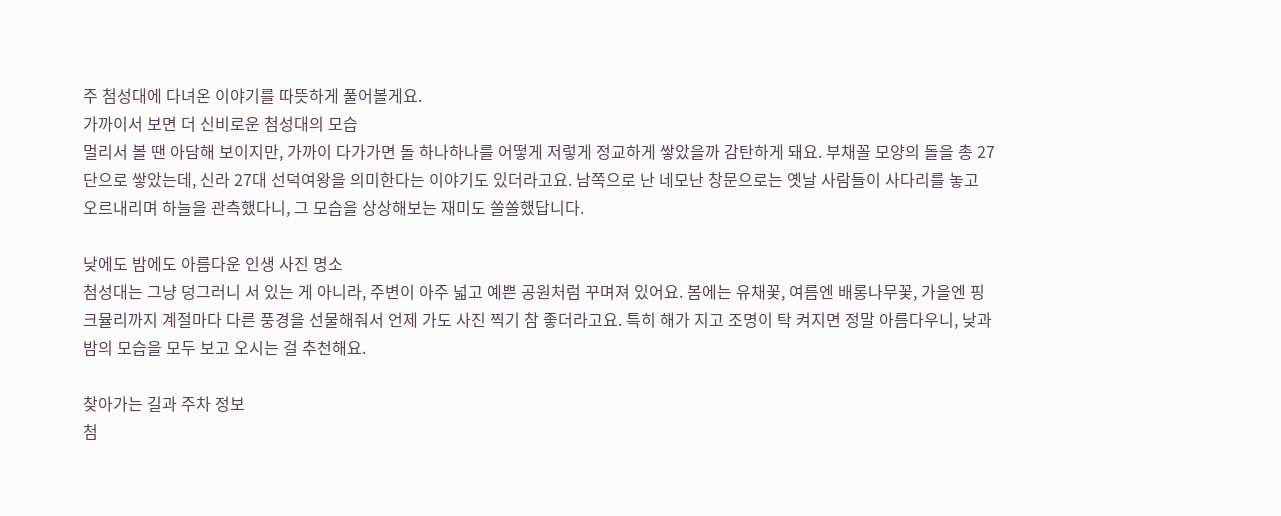주 첨성대에 다녀온 이야기를 따뜻하게 풀어볼게요.
가까이서 보면 더 신비로운 첨성대의 모습
멀리서 볼 땐 아담해 보이지만, 가까이 다가가면 돌 하나하나를 어떻게 저렇게 정교하게 쌓았을까 감탄하게 돼요. 부채꼴 모양의 돌을 총 27단으로 쌓았는데, 신라 27대 선덕여왕을 의미한다는 이야기도 있더라고요. 남쪽으로 난 네모난 창문으로는 옛날 사람들이 사다리를 놓고 오르내리며 하늘을 관측했다니, 그 모습을 상상해보는 재미도 쏠쏠했답니다.

낮에도 밤에도 아름다운 인생 사진 명소
첨성대는 그냥 덩그러니 서 있는 게 아니라, 주변이 아주 넓고 예쁜 공원처럼 꾸며져 있어요. 봄에는 유채꽃, 여름엔 배롱나무꽃, 가을엔 핑크뮬리까지 계절마다 다른 풍경을 선물해줘서 언제 가도 사진 찍기 참 좋더라고요. 특히 해가 지고 조명이 탁 켜지면 정말 아름다우니, 낮과 밤의 모습을 모두 보고 오시는 걸 추천해요.

찾아가는 길과 주차 정보
첨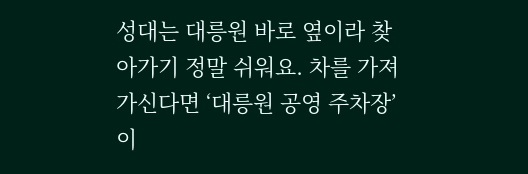성대는 대릉원 바로 옆이라 찾아가기 정말 쉬워요. 차를 가져가신다면 ‘대릉원 공영 주차장’이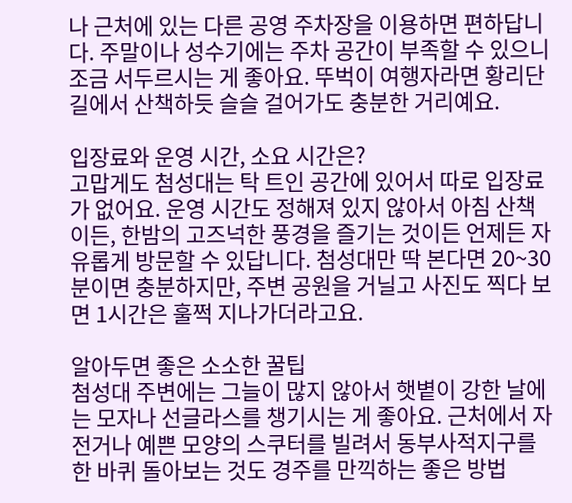나 근처에 있는 다른 공영 주차장을 이용하면 편하답니다. 주말이나 성수기에는 주차 공간이 부족할 수 있으니 조금 서두르시는 게 좋아요. 뚜벅이 여행자라면 황리단길에서 산책하듯 슬슬 걸어가도 충분한 거리예요.

입장료와 운영 시간, 소요 시간은?
고맙게도 첨성대는 탁 트인 공간에 있어서 따로 입장료가 없어요. 운영 시간도 정해져 있지 않아서 아침 산책이든, 한밤의 고즈넉한 풍경을 즐기는 것이든 언제든 자유롭게 방문할 수 있답니다. 첨성대만 딱 본다면 20~30분이면 충분하지만, 주변 공원을 거닐고 사진도 찍다 보면 1시간은 훌쩍 지나가더라고요.

알아두면 좋은 소소한 꿀팁
첨성대 주변에는 그늘이 많지 않아서 햇볕이 강한 날에는 모자나 선글라스를 챙기시는 게 좋아요. 근처에서 자전거나 예쁜 모양의 스쿠터를 빌려서 동부사적지구를 한 바퀴 돌아보는 것도 경주를 만끽하는 좋은 방법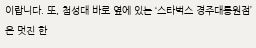이랍니다. 또, 첨성대 바로 옆에 있는 ‘스타벅스 경주대릉원점’은 멋진 한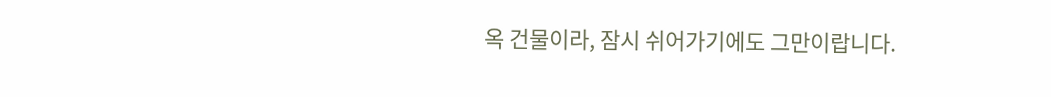옥 건물이라, 잠시 쉬어가기에도 그만이랍니다.